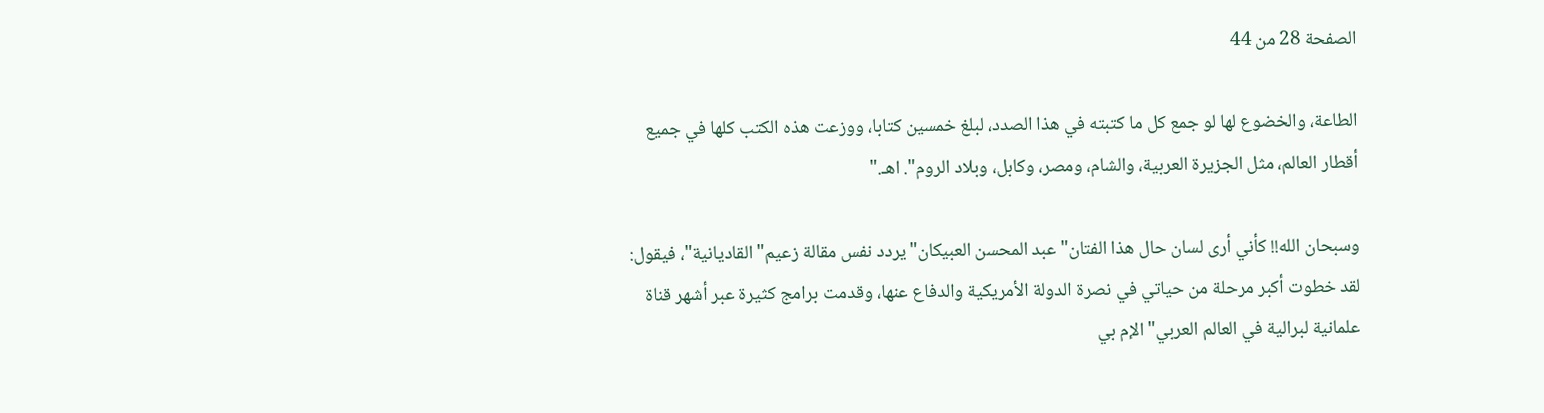الصفحة 28 من 44

الطاعة، والخضوع لها لو جمع كل ما كتبته في هذا الصدد، لبلغ خمسين كتابا، ووزعت هذه الكتب كلها في جميع أقطار العالم، مثل الجزيرة العربية، والشام، ومصر، وكابل، وبلاد الروم". اهـ."

وسبحان الله!! كأني أرى لسان حال هذا الفتان"عبد المحسن العبيكان"يردد نفس مقالة زعيم"القاديانية"، فيقول: لقد خطوت أكبر مرحلة من حياتي في نصرة الدولة الأمريكية والدفاع عنها، وقدمت برامج كثيرة عبر أشهر قناة علمانية لبرالية في العالم العربي"الإم بي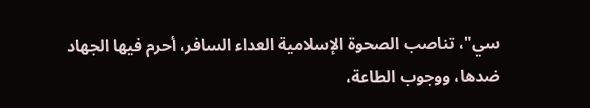سي"، تناصب الصحوة الإسلامية العداء السافر، أحرم فيها الجهاد ضدها، ووجوب الطاعة،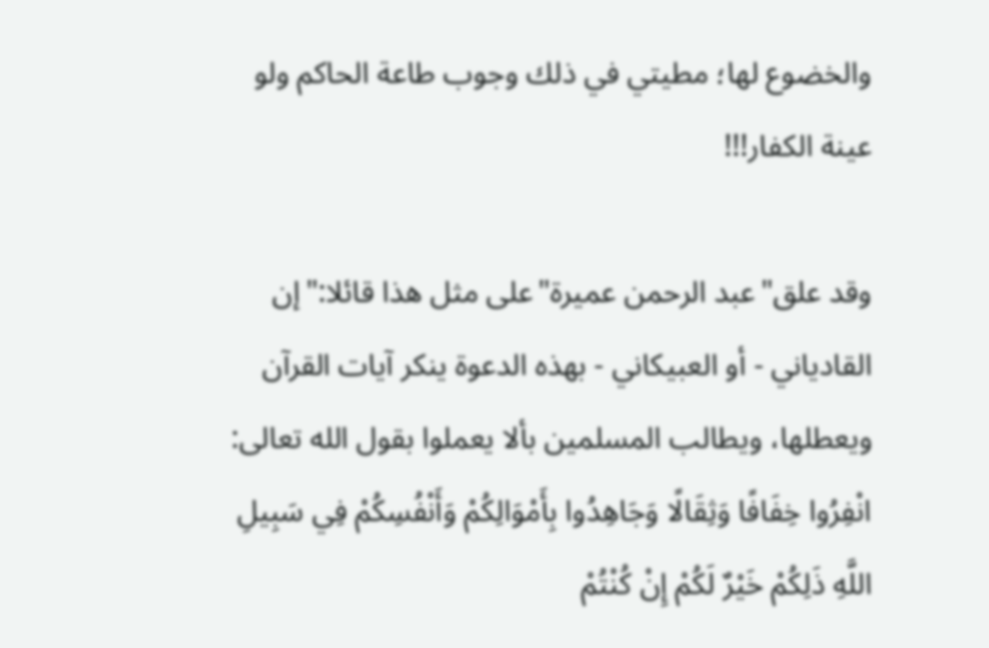والخضوع لها؛ مطيتي في ذلك وجوب طاعة الحاكم ولو عينة الكفار!!!

وقد علق"عبد الرحمن عميرة"على مثل هذا قائلا:"إن القادياني - أو العبيكاني - بهذه الدعوة ينكر آيات القرآن ويعطلها، ويطالب المسلمين بألا يعملوا بقول الله تعالى: انْفِرُوا خِفَافًا وَثِقَالًا وَجَاهِدُوا بِأَمْوَالِكُمْ وَأَنْفُسِكُمْ فِي سَبِيلِ اللَّهِ ذَلِكُمْ خَيْرٌ لَكُمْ إِنْ كُنْتُمْ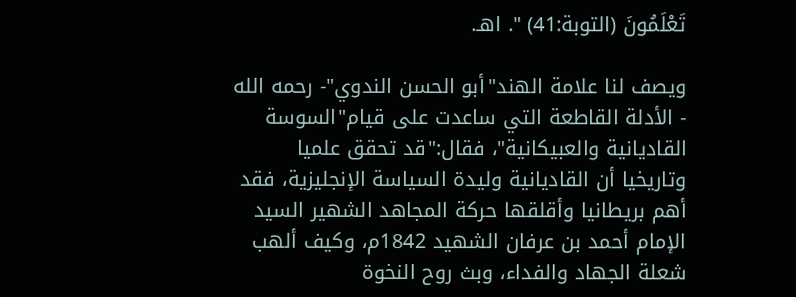تَعْلَمُونَ (التوبة:41) ". اهـ.

ويصف لنا علامة الهند"أبو الحسن الندوي"- رحمه الله - الأدلة القاطعة التي ساعدت على قيام"السوسة القاديانية والعبيكانية"، فقال:"قد تحقق علميا وتاريخيا أن القاديانية وليدة السياسة الإنجليزية، فقد أهم بريطانيا وأقلقها حركة المجاهد الشهير السيد الإمام أحمد بن عرفان الشهيد 1842م، وكيف ألهب شعلة الجهاد والفداء، وبث روح النخوة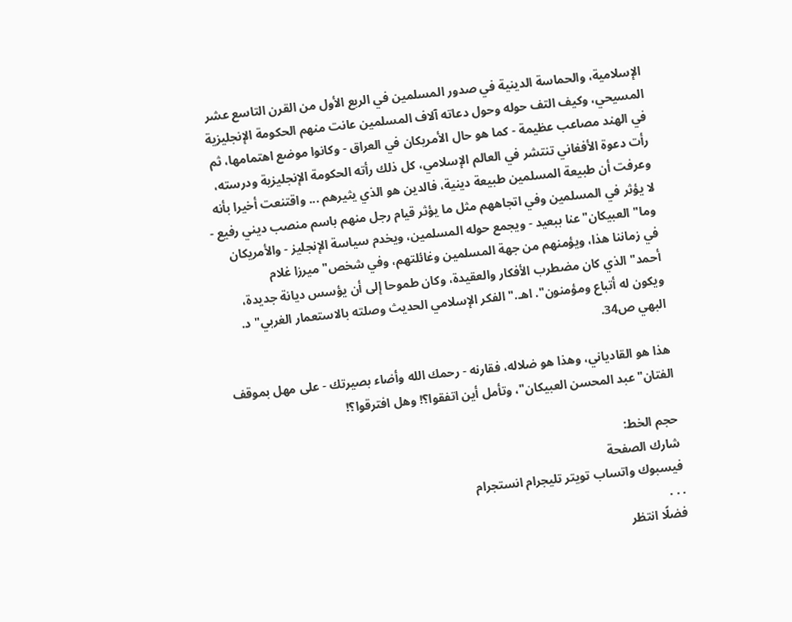الإسلامية، والحماسة الدينية في صدور المسلمين في الربع الأول من القرن التاسع عشر المسيحي، وكيف التف حوله وحول دعاته آلاف المسلمين عانت منهم الحكومة الإنجليزية في الهند مصاعب عظيمة - كما هو حال الأمريكان في العراق - وكانوا موضع اهتمامها، ثم رأت دعوة الأفغاني تنتشر في العالم الإسلامي، كل ذلك رأته الحكومة الإنجليزية ودرسته، وعرفت أن طبيعة المسلمين طبيعة دينية، فالدين هو الذي يثيرهم ... واقتنعت أخيرا بأنه لا يؤثر في المسلمين وفي اتجاههم مثل ما يؤثر قيام رجل منهم باسم منصب ديني رفيع - وما"العبيكان"عنا ببعيد - ويجمع حوله المسلمين، ويخدم سياسة الإنجليز - والأمريكان في زماننا هذا، ويؤمنهم من جهة المسلمين وغائلتهم، وفي شخص"ميرزا غلام أحمد"الذي كان مضطرب الأفكار والعقيدة، وكان طموحا إلى أن يؤسس ديانة جديدة، ويكون له أتباع ومؤمنون". اهـ."الفكر الإسلامي الحديث وصلته بالاستعمار الغربي"د. البهي ص34.

هذا هو القادياني، وهذا هو ضلاله، فقارنه - رحمك الله وأضاء بصيرتك - على مهل بموقف الفتان"عبد المحسن العبيكان"، وتأمل أين اتفقوا؟! وهل افترقوا؟!

حجم الخط:
شارك الصفحة
فيسبوك واتساب تويتر تليجرام انستجرام
. . .
فضلًا انتظر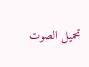تحميل الصوت